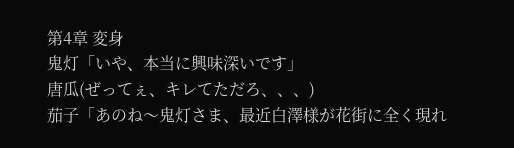第4章 変身
鬼灯「いや、本当に興味深いです」
唐瓜(ぜってぇ、キレてただろ、、、)
茄子「あのね〜鬼灯さま、最近白澤様が花街に全く現れ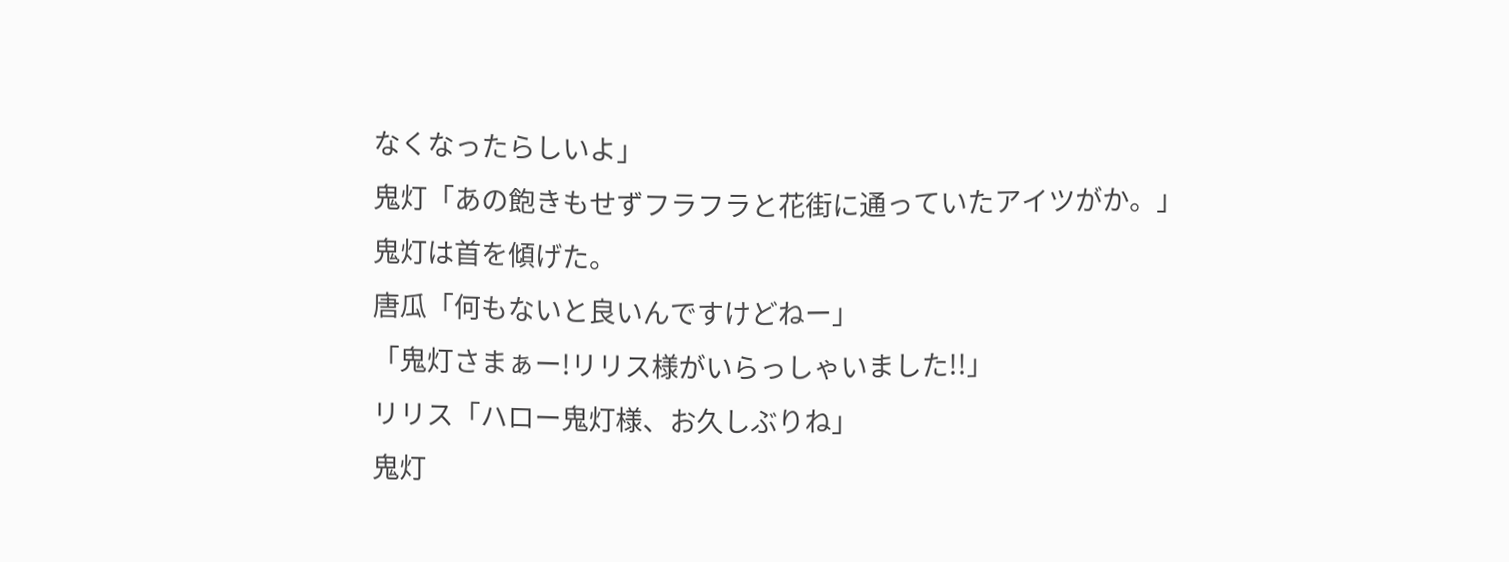なくなったらしいよ」
鬼灯「あの飽きもせずフラフラと花街に通っていたアイツがか。」
鬼灯は首を傾げた。
唐瓜「何もないと良いんですけどねー」
「鬼灯さまぁー!リリス様がいらっしゃいました!!」
リリス「ハロー鬼灯様、お久しぶりね」
鬼灯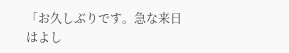「お久しぶりです。急な来日はよし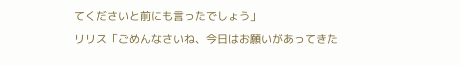てくださいと前にも言ったでしょう」
リリス「ごめんなさいね、今日はお願いがあってきた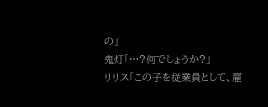の」
鬼灯「…?何でしょうか?」
リリス「この子を従業員として、雇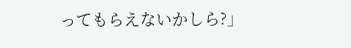ってもらえないかしら?」